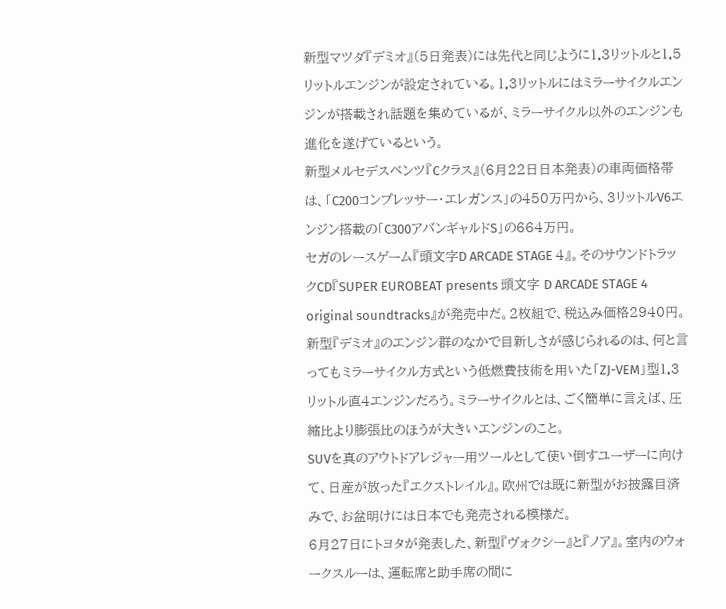新型マツダ『デミオ』(5日発表)には先代と同じように1.3リットルと1.5リットルエンジンが設定されている。1.3リットルにはミラーサイクルエンジンが搭載され話題を集めているが、ミラーサイクル以外のエンジンも進化を遂げているという。
新型メルセデスベンツ『Cクラス』(6月22日日本発表)の車両価格帯は、「C200コンプレッサー・エレガンス」の450万円から、3リットルV6エンジン搭載の「C300アバンギャルドS」の664万円。
セガのレースゲーム『頭文字D ARCADE STAGE 4』。そのサウンドトラックCD『SUPER EUROBEAT presents 頭文字 D ARCADE STAGE 4 original soundtracks』が発売中だ。2枚組で、税込み価格2940円。
新型『デミオ』のエンジン群のなかで目新しさが感じられるのは、何と言ってもミラーサイクル方式という低燃費技術を用いた「ZJ-VEM」型1.3リットル直4エンジンだろう。ミラーサイクルとは、ごく簡単に言えば、圧縮比より膨張比のほうが大きいエンジンのこと。
SUVを真のアウトドアレジャー用ツールとして使い倒すユーザーに向けて、日産が放った『エクストレイル』。欧州では既に新型がお披露目済みで、お盆明けには日本でも発売される模様だ。
6月27日にトヨタが発表した、新型『ヴォクシー』と『ノア』。室内のウォークスルーは、運転席と助手席の間に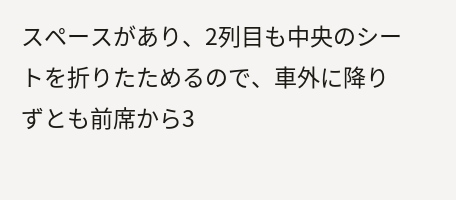スペースがあり、2列目も中央のシートを折りたためるので、車外に降りずとも前席から3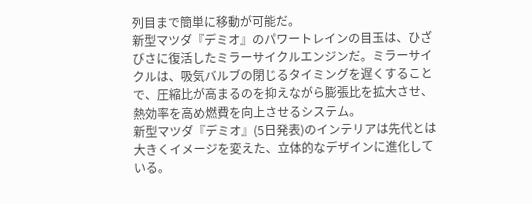列目まで簡単に移動が可能だ。
新型マツダ『デミオ』のパワートレインの目玉は、ひざびさに復活したミラーサイクルエンジンだ。ミラーサイクルは、吸気バルブの閉じるタイミングを遅くすることで、圧縮比が高まるのを抑えながら膨張比を拡大させ、熱効率を高め燃費を向上させるシステム。
新型マツダ『デミオ』(5日発表)のインテリアは先代とは大きくイメージを変えた、立体的なデザインに進化している。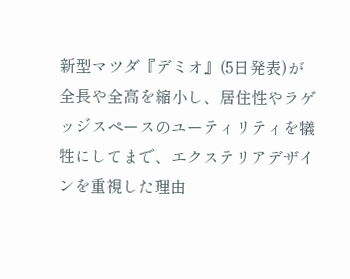新型マツダ『デミオ』(5日発表)が全長や全高を縮小し、居住性やラゲッジスペースのユーティリティを犠牲にしてまで、エクステリアデザインを重視した理由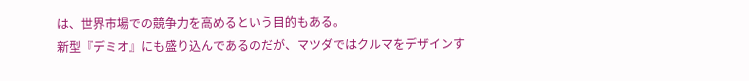は、世界市場での競争力を高めるという目的もある。
新型『デミオ』にも盛り込んであるのだが、マツダではクルマをデザインす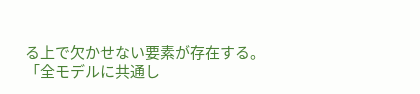る上で欠かせない要素が存在する。「全モデルに共通し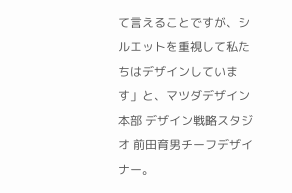て言えることですが、シルエットを重視して私たちはデザインしています」と、マツダデザイン本部 デザイン戦略スタジオ 前田育男チーフデザイナー。